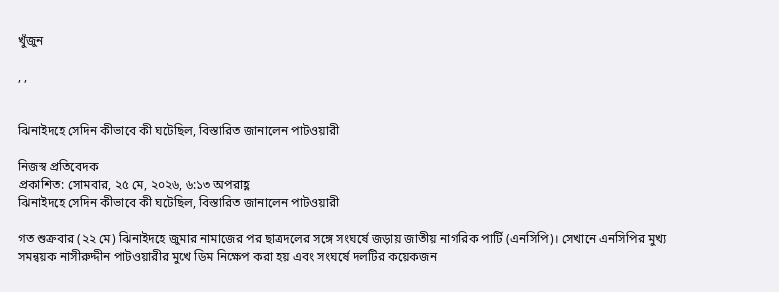খুঁজুন

, ,


ঝিনাইদহে সেদিন কীভাবে কী ঘটেছিল, বিস্তারিত জানালেন পাটওয়ারী

নিজস্ব প্রতিবেদক
প্রকাশিত: সোমবার, ২৫ মে, ২০২৬, ৬:১৩ অপরাহ্ণ
ঝিনাইদহে সেদিন কীভাবে কী ঘটেছিল, বিস্তারিত জানালেন পাটওয়ারী

গত শুক্রবার (২২ মে) ঝিনাইদহে জুমার নামাজের পর ছাত্রদলের সঙ্গে সংঘর্ষে জড়ায় জাতীয় নাগরিক পার্টি (এনসিপি)। সেখানে এনসিপির মুখ্য সমন্বয়ক নাসীরুদ্দীন পাটওয়ারীর মুখে ডিম নিক্ষেপ করা হয় এবং সংঘর্ষে দলটির কয়েকজন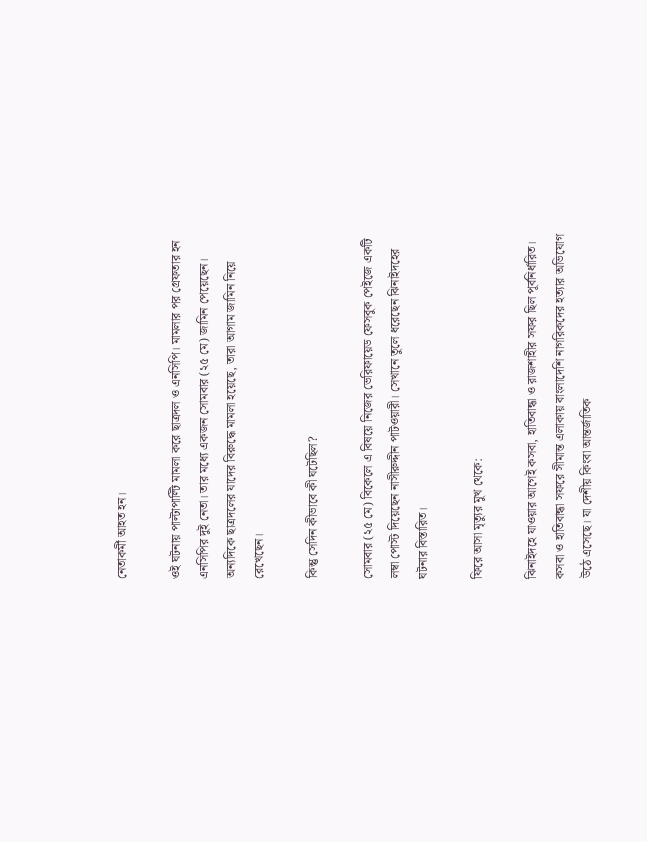নেতাকর্মী আহত হন।

ওই ঘটনায় পাল্টাপাল্টি মামলা করে ছাত্রদল ও এনসিপি। মামলার পর গ্রেফতার হন এনসিপির দুই নেতা। তার মধ্যে একজন সোমবার (২৫ মে) জামিন পেয়েছেন। অন্যদিকে ছাত্রদলের যাদের বিরুদ্ধে মামলা হয়েছে, তারা আগাম জামিন নিয়ে রেখেছেন।

কিন্তু সেদিন কীভাবে কী ঘটেছিল?

সোমবার (২৫ মে) বিকেলে এ বিষয়ে নিজের ভেরিফায়েড ফেসবুক পেইজে একটি লম্বা পোস্ট দিয়েছেন নাসীরুদ্দীন পাটওয়ারী। সেখানে তুলে ধরেছেন ঝিনাইদহের ঘটনার বিস্তারিত।

ফিরে আসা মৃত্যুর মুখ থেকে:

ঝিনাইদহে যাওয়ার আগেই কসবা, হাতিবান্ধা ও রাজশাহীর সফর ছিল পূর্বনির্ধারিত। কসবা ও হাতিবান্ধা সফরে সীমান্ত এলাকায় বাংলাদেশি নাগরিকদের হত্যার অভিযোগ উঠে এসেছে। যা দেশীয় কিংবা আন্তর্জাতিক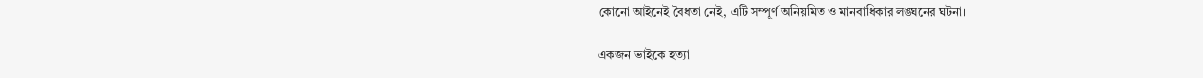কোনো আইনেই বৈধতা নেই, এটি সম্পূর্ণ অনিয়মিত ও মানবাধিকার লঙ্ঘনের ঘটনা।

একজন ভাইকে হত্যা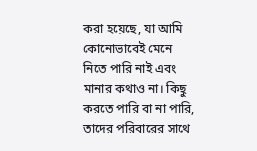করা হয়েছে, যা আমি কোনোভাবেই মেনে নিতে পারি নাই এবং মানার কথাও না। কিছু করতে পারি বা না পারি, তাদের পরিবারের সাথে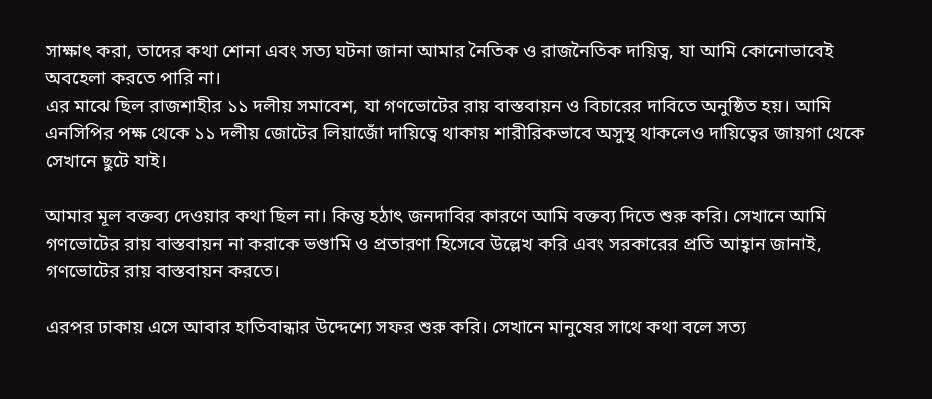সাক্ষাৎ করা, তাদের কথা শোনা এবং সত্য ঘটনা জানা আমার নৈতিক ও রাজনৈতিক দায়িত্ব, যা আমি কোনোভাবেই অবহেলা করতে পারি না।
এর মাঝে ছিল রাজশাহীর ১১ দলীয় সমাবেশ, যা গণভোটের রায় বাস্তবায়ন ও বিচারের দাবিতে অনুষ্ঠিত হয়। আমি এনসিপির পক্ষ থেকে ১১ দলীয় জোটের লিয়াজোঁ দায়িত্বে থাকায় শারীরিকভাবে অসুস্থ থাকলেও দায়িত্বের জায়গা থেকে সেখানে ছুটে যাই।

আমার মূল বক্তব্য দেওয়ার কথা ছিল না। কিন্তু হঠাৎ জনদাবির কারণে আমি বক্তব্য দিতে শুরু করি। সেখানে আমি গণভোটের রায় বাস্তবায়ন না করাকে ভণ্ডামি ও প্রতারণা হিসেবে উল্লেখ করি এবং সরকারের প্রতি আহ্বান জানাই, গণভোটের রায় বাস্তবায়ন করতে।

এরপর ঢাকায় এসে আবার হাতিবান্ধার উদ্দেশ্যে সফর শুরু করি। সেখানে মানুষের সাথে কথা বলে সত্য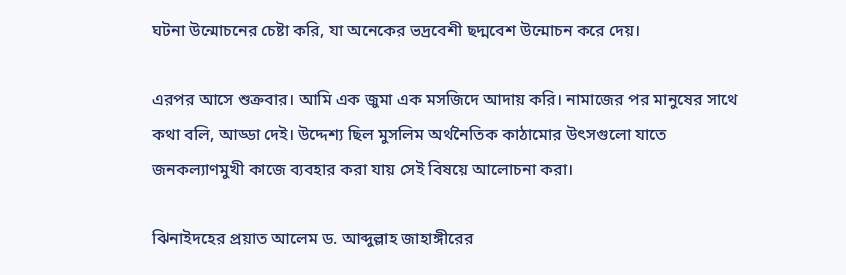ঘটনা উন্মোচনের চেষ্টা করি, যা অনেকের ভদ্রবেশী ছদ্মবেশ উন্মোচন করে দেয়।

এরপর আসে শুক্রবার। আমি এক জুমা এক মসজিদে আদায় করি। নামাজের পর মানুষের সাথে কথা বলি, আড্ডা দেই। উদ্দেশ্য ছিল মুসলিম অর্থনৈতিক কাঠামোর উৎসগুলো যাতে জনকল্যাণমুখী কাজে ব্যবহার করা যায় সেই বিষয়ে আলোচনা করা।

ঝিনাইদহের প্রয়াত আলেম ড. আব্দুল্লাহ জাহাঙ্গীরের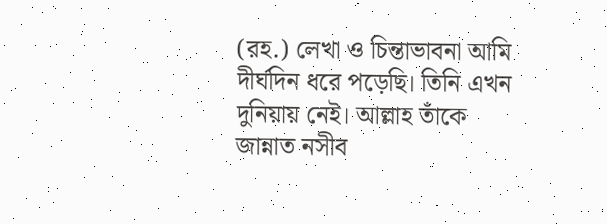(রহ.) লেখা ও চিন্তাভাবনা আমি দীর্ঘদিন ধরে পড়েছি। তিনি এখন দুনিয়ায় নেই। আল্লাহ তাঁকে জান্নাত নসীব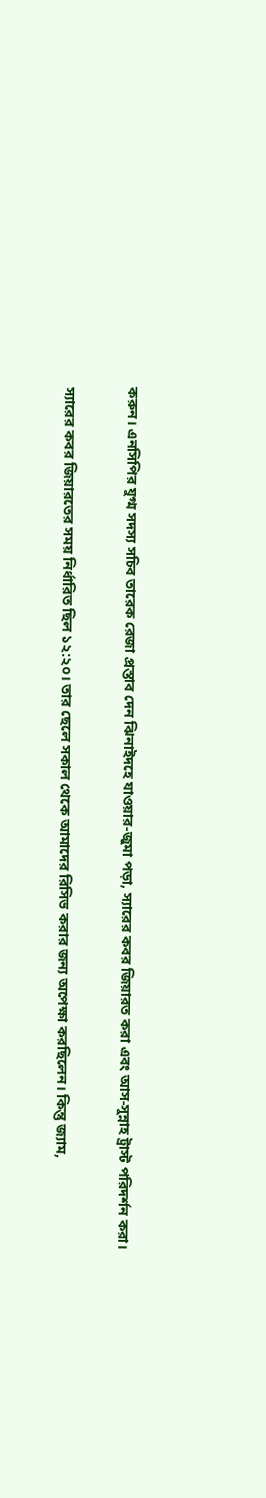করুন। এনসিপির যুগ্ম সদস্য সচিব তারেক রেজা প্রস্তাব দেন ঝিনাইদহে যাওয়ার-জুমা পড়া, স্যারের কবর জিয়ারত করা এবং আস-সুন্নাহ ট্রাস্ট পরিদর্শন করা।

স্যারের কবর জিয়ারতের সময় নির্ধারিত ছিল ১২:২০। তার ছেলে সকাল থেকে আমাদের রিসিভ করার জন্য অপেক্ষা করছিলেন। কিন্তু জ্যাম,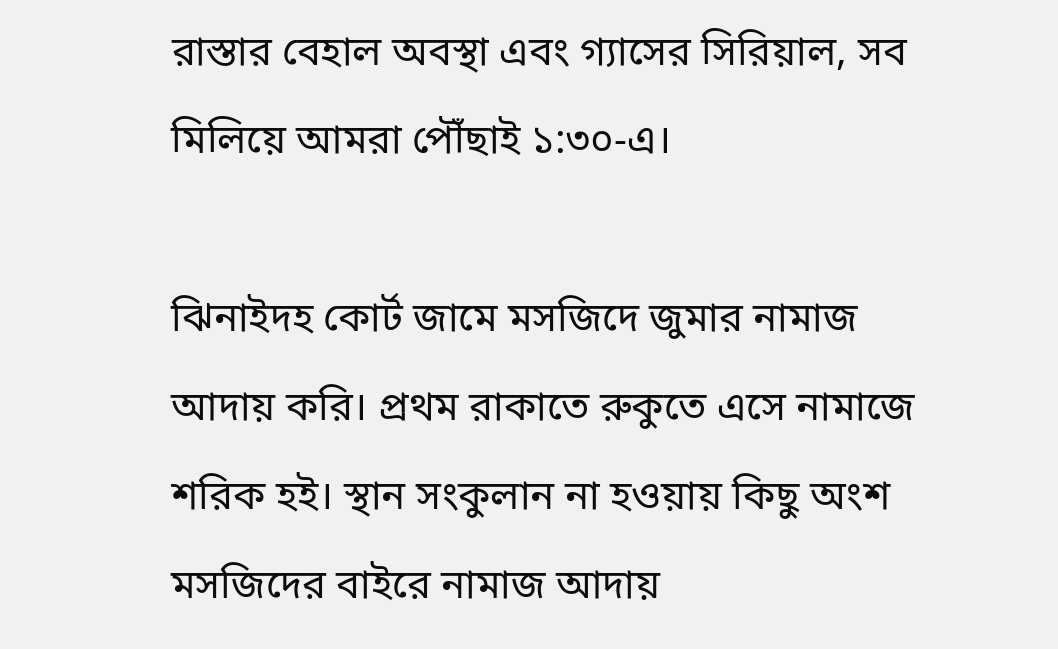রাস্তার বেহাল অবস্থা এবং গ্যাসের সিরিয়াল, সব মিলিয়ে আমরা পৌঁছাই ১:৩০-এ।

ঝিনাইদহ কোর্ট জামে মসজিদে জুমার নামাজ আদায় করি। প্রথম রাকাতে রুকুতে এসে নামাজে শরিক হই। স্থান সংকুলান না হওয়ায় কিছু অংশ মসজিদের বাইরে নামাজ আদায়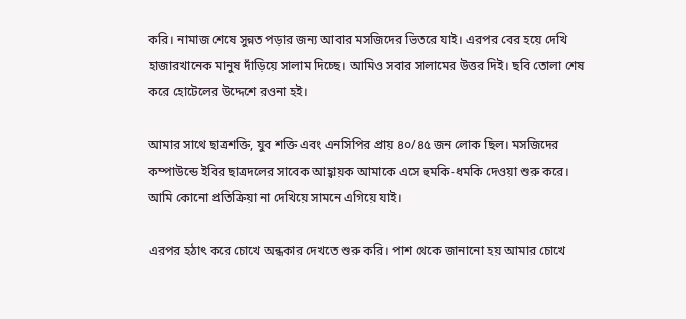করি। নামাজ শেষে সুন্নত পড়ার জন্য আবার মসজিদের ভিতরে যাই। এরপর বের হয়ে দেখি হাজারখানেক মানুষ দাঁড়িয়ে সালাম দিচ্ছে। আমিও সবার সালামের উত্তর দিই। ছবি তোলা শেষ করে হোটেলের উদ্দেশে রওনা হই।

আমার সাথে ছাত্রশক্তি, যুব শক্তি এবং এনসিপির প্রায় ৪০/৪৫ জন লোক ছিল। মসজিদের কম্পাউন্ডে ইবির ছাত্রদলের সাবেক আহ্বায়ক আমাকে এসে হুমকি-ধমকি দেওয়া শুরু করে। আমি কোনো প্রতিক্রিয়া না দেখিয়ে সামনে এগিয়ে যাই।

এরপর হঠাৎ করে চোখে অন্ধকার দেখতে শুরু করি। পাশ থেকে জানানো হয় আমার চোখে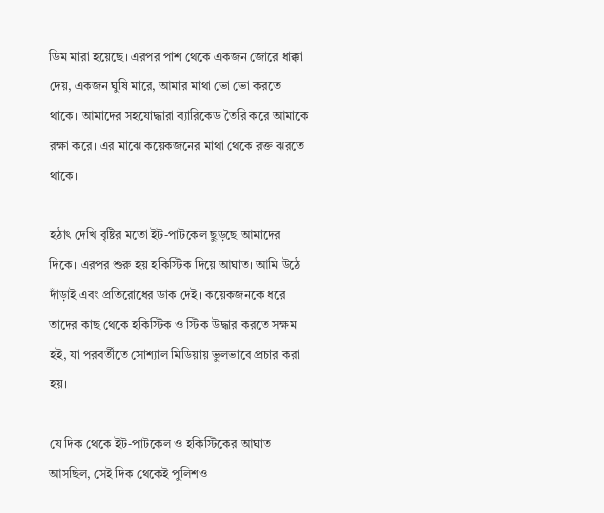ডিম মারা হয়েছে। এরপর পাশ থেকে একজন জোরে ধাক্কা দেয়, একজন ঘুষি মারে, আমার মাথা ভো ভো করতে থাকে। আমাদের সহযোদ্ধারা ব্যারিকেড তৈরি করে আমাকে রক্ষা করে। এর মাঝে কয়েকজনের মাথা থেকে রক্ত ঝরতে থাকে।

হঠাৎ দেখি বৃষ্টির মতো ইট-পাটকেল ছুড়ছে আমাদের দিকে। এরপর শুরু হয় হকিস্টিক দিয়ে আঘাত। আমি উঠে দাঁড়াই এবং প্রতিরোধের ডাক দেই। কয়েকজনকে ধরে তাদের কাছ থেকে হকিস্টিক ও স্টিক উদ্ধার করতে সক্ষম হই, যা পরবর্তীতে সোশ্যাল মিডিয়ায় ভুলভাবে প্রচার করা হয়।

যে দিক থেকে ইট-পাটকেল ও হকিস্টিকের আঘাত আসছিল, সেই দিক থেকেই পুলিশও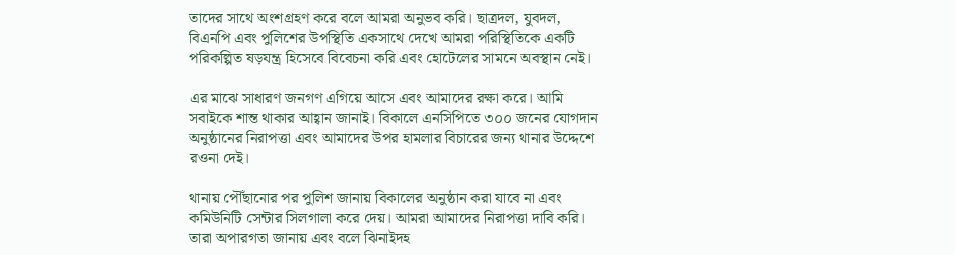তাদের সাথে অংশগ্রহণ করে বলে আমরা অনুভব করি। ছাত্রদল, যুবদল, বিএনপি এবং পুলিশের উপস্থিতি একসাথে দেখে আমরা পরিস্থিতিকে একটি পরিকল্পিত ষড়যন্ত্র হিসেবে বিবেচনা করি এবং হোটেলের সামনে অবস্থান নেই।

এর মাঝে সাধারণ জনগণ এগিয়ে আসে এবং আমাদের রক্ষা করে। আমি সবাইকে শান্ত থাকার আহ্বান জানাই। বিকালে এনসিপিতে ৩০০ জনের যোগদান অনুষ্ঠানের নিরাপত্তা এবং আমাদের উপর হামলার বিচারের জন্য থানার উদ্দেশে রওনা দেই।

থানায় পৌঁছানোর পর পুলিশ জানায় বিকালের অনুষ্ঠান করা যাবে না এবং কমিউনিটি সেন্টার সিলগালা করে দেয়। আমরা আমাদের নিরাপত্তা দাবি করি। তারা অপারগতা জানায় এবং বলে ঝিনাইদহ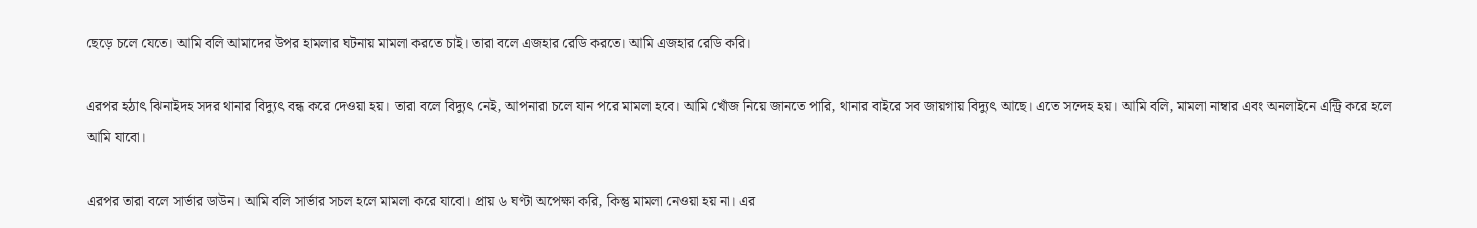ছেড়ে চলে যেতে। আমি বলি আমাদের উপর হামলার ঘটনায় মামলা করতে চাই। তারা বলে এজহার রেডি করতে। আমি এজহার রেডি করি।

এরপর হঠাৎ ঝিনাইদহ সদর থানার বিদ্যুৎ বন্ধ করে দেওয়া হয়। তারা বলে বিদ্যুৎ নেই, আপনারা চলে যান পরে মামলা হবে। আমি খোঁজ নিয়ে জানতে পারি, থানার বাইরে সব জায়গায় বিদ্যুৎ আছে। এতে সন্দেহ হয়। আমি বলি, মামলা নাম্বার এবং অনলাইনে এন্ট্রি করে হলে আমি যাবো।

এরপর তারা বলে সার্ভার ডাউন। আমি বলি সার্ভার সচল হলে মামলা করে যাবো। প্রায় ৬ ঘণ্টা অপেক্ষা করি, কিন্তু মামলা নেওয়া হয় না। এর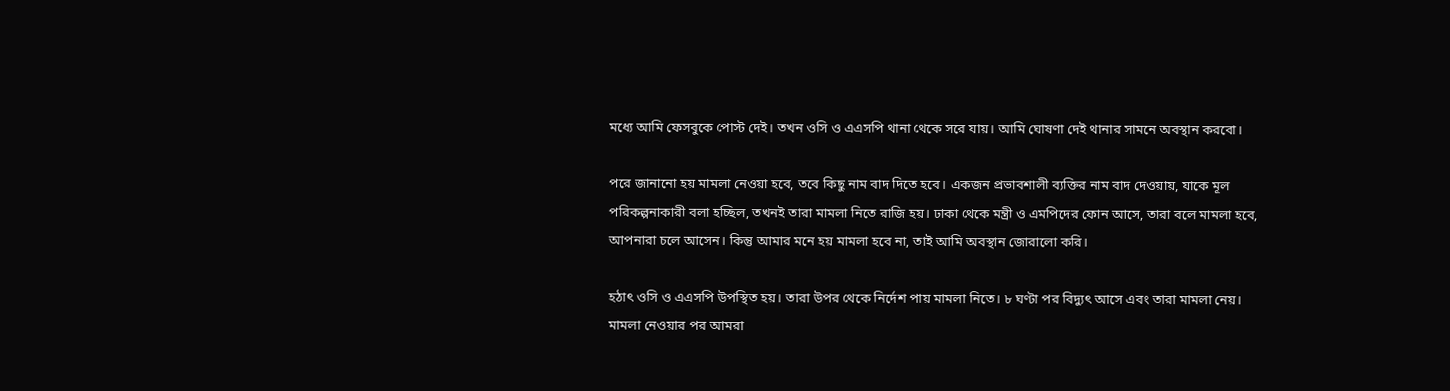মধ্যে আমি ফেসবুকে পোস্ট দেই। তখন ওসি ও এএসপি থানা থেকে সরে যায়। আমি ঘোষণা দেই থানার সামনে অবস্থান করবো।

পরে জানানো হয় মামলা নেওয়া হবে, তবে কিছু নাম বাদ দিতে হবে। একজন প্রভাবশালী ব্যক্তির নাম বাদ দেওয়ায়, যাকে মূল পরিকল্পনাকারী বলা হচ্ছিল, তখনই তারা মামলা নিতে রাজি হয়। ঢাকা থেকে মন্ত্রী ও এমপিদের ফোন আসে, তারা বলে মামলা হবে, আপনারা চলে আসেন। কিন্তু আমার মনে হয় মামলা হবে না, তাই আমি অবস্থান জোরালো করি।

হঠাৎ ওসি ও এএসপি উপস্থিত হয়। তারা উপর থেকে নির্দেশ পায় মামলা নিতে। ৮ ঘণ্টা পর বিদ্যুৎ আসে এবং তারা মামলা নেয়। মামলা নেওয়ার পর আমরা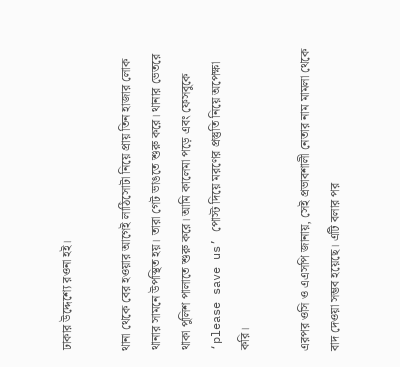ঢাকার উদ্দেশ্যে রওনা হই।

থানা থেকে বের হওয়ার আগেই লাঠিসোটা নিয়ে প্রায় তিন হাজার লোক থানার সামনে উপস্থিত হয়। তারা গেট ভাঙতে শুরু করে। থানার ভেতরে থাকা পুলিশ পালাতে শুরু করে। আমি কালেমা পড়ে এবং ফেসবুকে ‘please save us’ পোস্ট দিয়ে মরণের প্রস্তুতি নিয়ে অপেক্ষা করি।

এরপর ওসি ও এএসপি জানায়, সেই প্রভাবশালী নেতার নাম মামলা থেকে বাদ দেওয়া সম্ভব হয়েছে। এটি বলার পর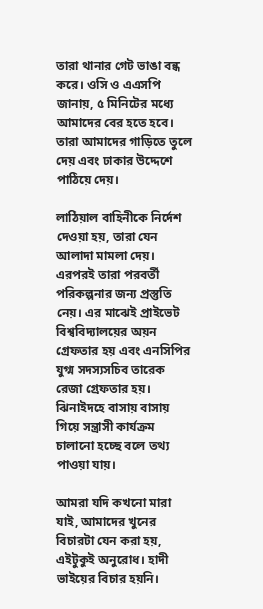তারা থানার গেট ভাঙা বন্ধ করে। ওসি ও এএসপি জানায়, ৫ মিনিটের মধ্যে আমাদের বের হতে হবে। তারা আমাদের গাড়িতে তুলে দেয় এবং ঢাকার উদ্দেশে পাঠিয়ে দেয়।

লাঠিয়াল বাহিনীকে নির্দেশ দেওয়া হয়, তারা যেন আলাদা মামলা দেয়। এরপরই তারা পরবর্তী পরিকল্পনার জন্য প্রস্তুতি নেয়। এর মাঝেই প্রাইভেট বিশ্ববিদ্যালয়ের অয়ন গ্রেফতার হয় এবং এনসিপির যুগ্ম সদস্যসচিব তারেক রেজা গ্রেফতার হয়। ঝিনাইদহে বাসায় বাসায় গিয়ে সন্ত্রাসী কার্যক্রম চালানো হচ্ছে বলে তথ্য পাওয়া যায়।

আমরা যদি কখনো মারা যাই, আমাদের খুনের বিচারটা যেন করা হয়, এইটুকুই অনুরোধ। হাদী ভাইয়ের বিচার হয়নি।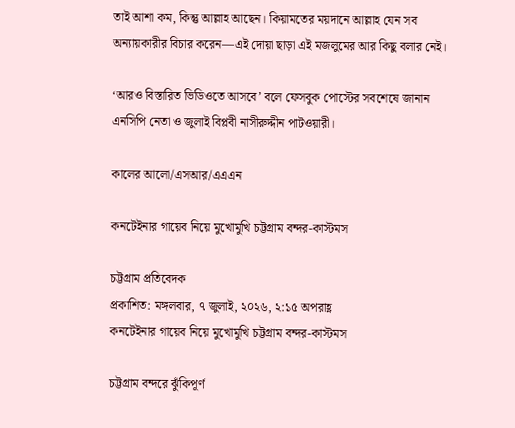তাই আশা কম, কিন্তু আল্লাহ আছেন। কিয়ামতের ময়দানে আল্লাহ যেন সব অন্যায়কারীর বিচার করেন—এই দোয়া ছাড়া এই মজলুমের আর কিছু বলার নেই।

‘আরও বিস্তারিত ভিডিওতে আসবে’ বলে ফেসবুক পোস্টের সবশেষে জানান এনসিপি নেতা ও জুলাই বিপ্লবী নাসীরুদ্দীন পাটওয়ারী।

কালের আলো/এসআর/এএএন

কনটেইনার গায়েব নিয়ে মুখোমুখি চট্টগ্রাম বন্দর-কাস্টমস

চট্টগ্রাম প্রতিবেদক
প্রকাশিত: মঙ্গলবার, ৭ জুলাই, ২০২৬, ২:১৫ অপরাহ্ণ
কনটেইনার গায়েব নিয়ে মুখোমুখি চট্টগ্রাম বন্দর-কাস্টমস

চট্টগ্রাম বন্দরে ঝুঁকিপূর্ণ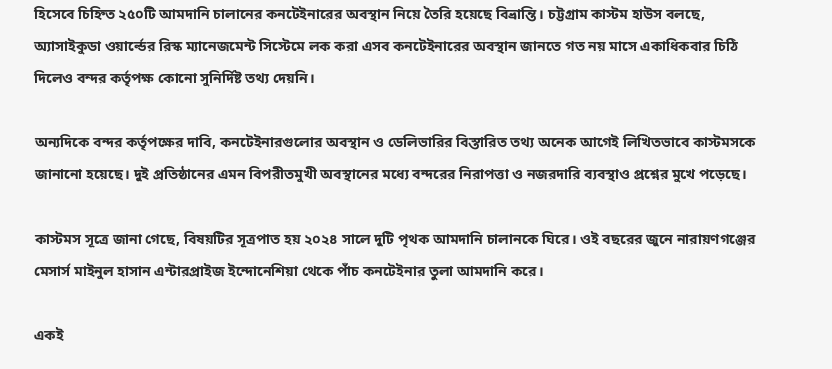হিসেবে চিহ্নিত ২৫০টি আমদানি চালানের কনটেইনারের অবস্থান নিয়ে তৈরি হয়েছে বিভ্রান্তি। চট্টগ্রাম কাস্টম হাউস বলছে, অ্যাসাইকুডা ওয়ার্ল্ডের রিস্ক ম্যানেজমেন্ট সিস্টেমে লক করা এসব কনটেইনারের অবস্থান জানতে গত নয় মাসে একাধিকবার চিঠি দিলেও বন্দর কর্তৃপক্ষ কোনো সুনির্দিষ্ট তথ্য দেয়নি।

অন্যদিকে বন্দর কর্তৃপক্ষের দাবি, কনটেইনারগুলোর অবস্থান ও ডেলিভারির বিস্তারিত তথ্য অনেক আগেই লিখিতভাবে কাস্টমসকে জানানো হয়েছে। দুই প্রতিষ্ঠানের এমন বিপরীতমুখী অবস্থানের মধ্যে বন্দরের নিরাপত্তা ও নজরদারি ব্যবস্থাও প্রশ্নের মুখে পড়েছে।

কাস্টমস সূত্রে জানা গেছে, বিষয়টির সূত্রপাত হয় ২০২৪ সালে দুটি পৃথক আমদানি চালানকে ঘিরে। ওই বছরের জুনে নারায়ণগঞ্জের মেসার্স মাইনুল হাসান এন্টারপ্রাইজ ইন্দোনেশিয়া থেকে পাঁচ কনটেইনার তুলা আমদানি করে।

একই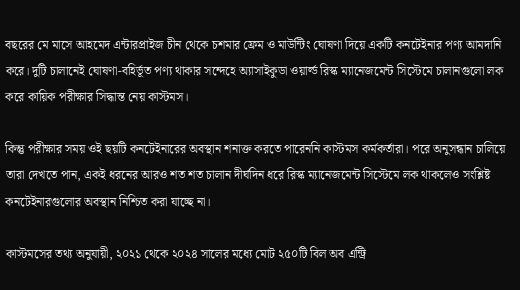বছরের মে মাসে আহমেদ এন্টারপ্রাইজ চীন থেকে চশমার ফ্রেম ও মাউন্টিং ঘোষণা দিয়ে একটি কনটেইনার পণ্য আমদানি করে। দুটি চালানেই ঘোষণা-বহির্ভূত পণ্য থাকার সন্দেহে অ্যাসাইকুডা ওয়ার্ল্ড রিস্ক ম্যানেজমেন্ট সিস্টেমে চালানগুলো লক করে কায়িক পরীক্ষার সিদ্ধান্ত নেয় কাস্টমস।

কিন্তু পরীক্ষার সময় ওই ছয়টি কনটেইনারের অবস্থান শনাক্ত করতে পারেননি কাস্টমস কর্মকর্তারা। পরে অনুসন্ধান চালিয়ে তারা দেখতে পান, একই ধরনের আরও শত শত চালান দীর্ঘদিন ধরে রিস্ক ম্যানেজমেন্ট সিস্টেমে লক থাকলেও সংশ্লিষ্ট কনটেইনারগুলোর অবস্থান নিশ্চিত করা যাচ্ছে না।

কাস্টমসের তথ্য অনুযায়ী, ২০২১ থেকে ২০২৪ সালের মধ্যে মোট ২৫০টি বিল অব এন্ট্রি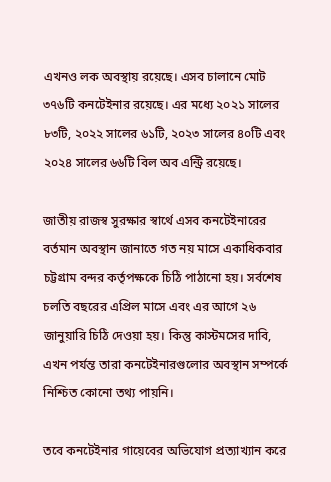এখনও লক অবস্থায় রয়েছে। এসব চালানে মোট ৩৭৬টি কনটেইনার রয়েছে। এর মধ্যে ২০২১ সালের ৮৩টি, ২০২২ সালের ৬১টি, ২০২৩ সালের ৪০টি এবং ২০২৪ সালের ৬৬টি বিল অব এন্ট্রি রয়েছে।

জাতীয় রাজস্ব সুরক্ষার স্বার্থে এসব কনটেইনারের বর্তমান অবস্থান জানাতে গত নয় মাসে একাধিকবার চট্টগ্রাম বন্দর কর্তৃপক্ষকে চিঠি পাঠানো হয়। সর্বশেষ চলতি বছরের এপ্রিল মাসে এবং এর আগে ২৬ জানুয়ারি চিঠি দেওয়া হয়। কিন্তু কাস্টমসের দাবি, এখন পর্যন্ত তারা কনটেইনারগুলোর অবস্থান সম্পর্কে নিশ্চিত কোনো তথ্য পায়নি।

তবে কনটেইনার গায়েবের অভিযোগ প্রত্যাখ্যান করে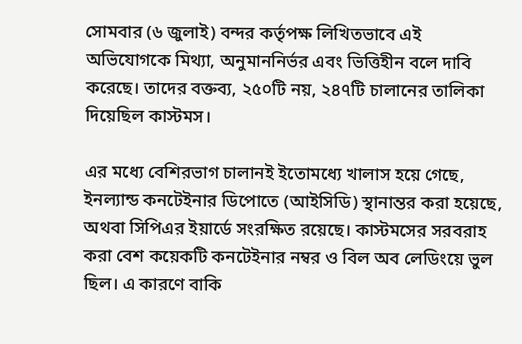সোমবার (৬ জুলাই) বন্দর কর্তৃপক্ষ লিখিতভাবে এই অভিযোগকে মিথ্যা, অনুমাননির্ভর এবং ভিত্তিহীন বলে দাবি করেছে। তাদের বক্তব্য, ২৫০টি নয়, ২৪৭টি চালানের তালিকা দিয়েছিল কাস্টমস।

এর মধ্যে বেশিরভাগ চালানই ইতোমধ্যে খালাস হয়ে গেছে, ইনল্যান্ড কনটেইনার ডিপোতে (আইসিডি) স্থানান্তর করা হয়েছে, অথবা সিপিএর ইয়ার্ডে সংরক্ষিত রয়েছে। কাস্টমসের সরবরাহ করা বেশ কয়েকটি কনটেইনার নম্বর ও বিল অব লেডিংয়ে ভুল ছিল। এ কারণে বাকি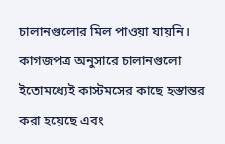চালানগুলোর মিল পাওয়া যায়নি। কাগজপত্র অনুসারে চালানগুলো ইতোমধ্যেই কাস্টমসের কাছে হস্তান্তর করা হয়েছে এবং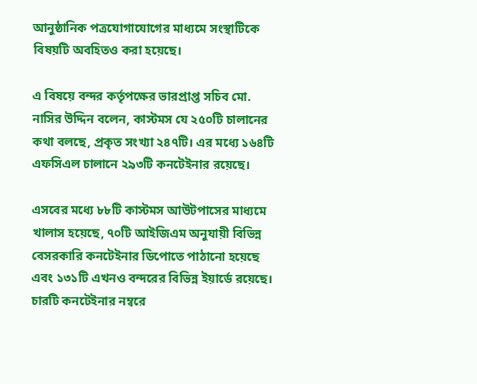আনুষ্ঠানিক পত্রযোগাযোগের মাধ্যমে সংস্থাটিকে বিষয়টি অবহিতও করা হয়েছে।

এ বিষয়ে বন্দর কর্তৃপক্ষের ভারপ্রাপ্ত সচিব মো. নাসির উদ্দিন বলেন, কাস্টমস যে ২৫০টি চালানের কথা বলছে, প্রকৃত সংখ্যা ২৪৭টি। এর মধ্যে ১৬৪টি এফসিএল চালানে ২৯৩টি কনটেইনার রয়েছে।

এসবের মধ্যে ৮৮টি কাস্টমস আউটপাসের মাধ্যমে খালাস হয়েছে, ৭০টি আইজিএম অনুযায়ী বিভিন্ন বেসরকারি কনটেইনার ডিপোতে পাঠানো হয়েছে এবং ১৩১টি এখনও বন্দরের বিভিন্ন ইয়ার্ডে রয়েছে। চারটি কনটেইনার নম্বরে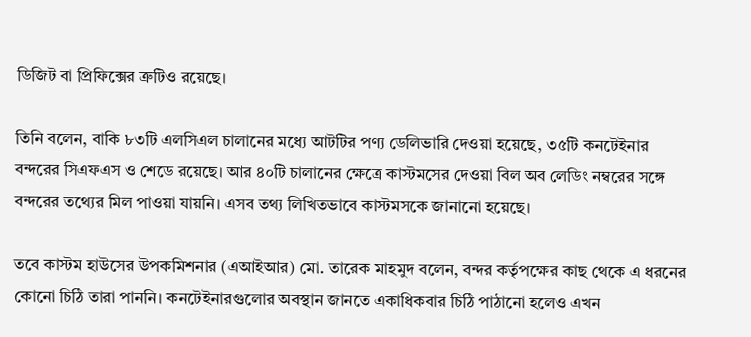ডিজিট বা প্রিফিক্সের ত্রুটিও রয়েছে।

তিনি বলেন, বাকি ৮৩টি এলসিএল চালানের মধ্যে আটটির পণ্য ডেলিভারি দেওয়া হয়েছে, ৩৫টি কনটেইনার বন্দরের সিএফএস ও শেডে রয়েছে। আর ৪০টি চালানের ক্ষেত্রে কাস্টমসের দেওয়া বিল অব লেডিং নম্বরের সঙ্গে বন্দরের তথ্যের মিল পাওয়া যায়নি। এসব তথ্য লিখিতভাবে কাস্টমসকে জানানো হয়েছে।

তবে কাস্টম হাউসের উপকমিশনার (এআইআর) মো. তারেক মাহমুদ বলেন, বন্দর কর্তৃপক্ষের কাছ থেকে এ ধরনের কোনো চিঠি তারা পাননি। কনটেইনারগুলোর অবস্থান জানতে একাধিকবার চিঠি পাঠানো হলেও এখন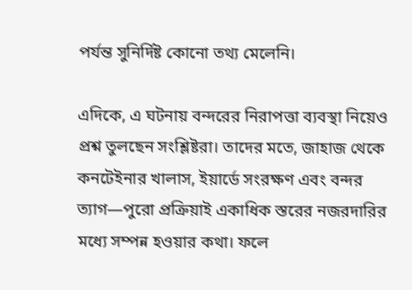পর্যন্ত সুনির্দিষ্ট কোনো তথ্য মেলেনি।

এদিকে, এ ঘটনায় বন্দরের নিরাপত্তা ব্যবস্থা নিয়েও প্রশ্ন তুলছেন সংশ্লিষ্টরা। তাদের মতে, জাহাজ থেকে কনটেইনার খালাস, ইয়ার্ডে সংরক্ষণ এবং বন্দর ত্যাগ—পুরো প্রক্রিয়াই একাধিক স্তরের নজরদারির মধ্যে সম্পন্ন হওয়ার কথা। ফলে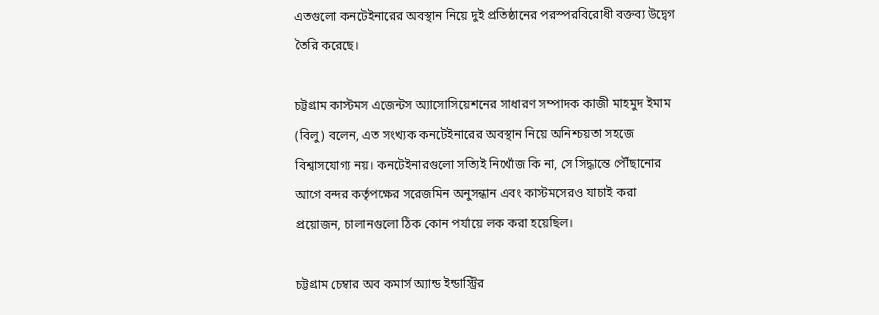এতগুলো কনটেইনারের অবস্থান নিয়ে দুই প্রতিষ্ঠানের পরস্পরবিরোধী বক্তব্য উদ্বেগ তৈরি করেছে।

চট্টগ্রাম কাস্টমস এজেন্টস অ্যাসোসিয়েশনের সাধারণ সম্পাদক কাজী মাহমুদ ইমাম (বিলু) বলেন, এত সংখ্যক কনটেইনারের অবস্থান নিয়ে অনিশ্চয়তা সহজে বিশ্বাসযোগ্য নয়। কনটেইনারগুলো সত্যিই নিখোঁজ কি না, সে সিদ্ধান্তে পৌঁছানোর আগে বন্দর কর্তৃপক্ষের সরেজমিন অনুসন্ধান এবং কাস্টমসেরও যাচাই করা প্রয়োজন, চালানগুলো ঠিক কোন পর্যায়ে লক করা হয়েছিল।

চট্টগ্রাম চেম্বার অব কমার্স অ্যান্ড ইন্ডাস্ট্রির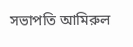সভাপতি আমিরুল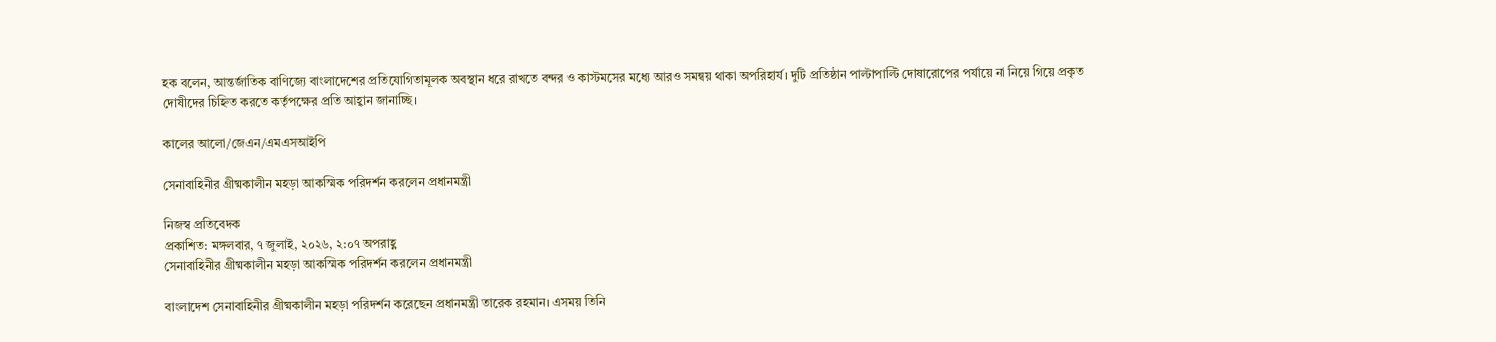হক বলেন, আন্তর্জাতিক বাণিজ্যে বাংলাদেশের প্রতিযোগিতামূলক অবস্থান ধরে রাখতে বন্দর ও কাস্টমসের মধ্যে আরও সমন্বয় থাকা অপরিহার্য। দুটি প্রতিষ্ঠান পাল্টাপাল্টি দোষারোপের পর্যায়ে না নিয়ে গিয়ে প্রকৃত দোষীদের চিহ্নিত করতে কর্তৃপক্ষের প্রতি আহ্বান জানাচ্ছি।

কালের আলো/জেএন/এমএসআইপি

সেনাবাহিনীর গ্রীষ্মকালীন মহড়া আকস্মিক পরিদর্শন করলেন প্রধানমন্ত্রী

নিজস্ব প্রতিবেদক
প্রকাশিত: মঙ্গলবার, ৭ জুলাই, ২০২৬, ২:০৭ অপরাহ্ণ
সেনাবাহিনীর গ্রীষ্মকালীন মহড়া আকস্মিক পরিদর্শন করলেন প্রধানমন্ত্রী

বাংলাদেশ সেনাবাহিনীর গ্রীষ্মকালীন মহড়া পরিদর্শন করেছেন প্রধানমন্ত্রী তারেক রহমান। এসময় তিনি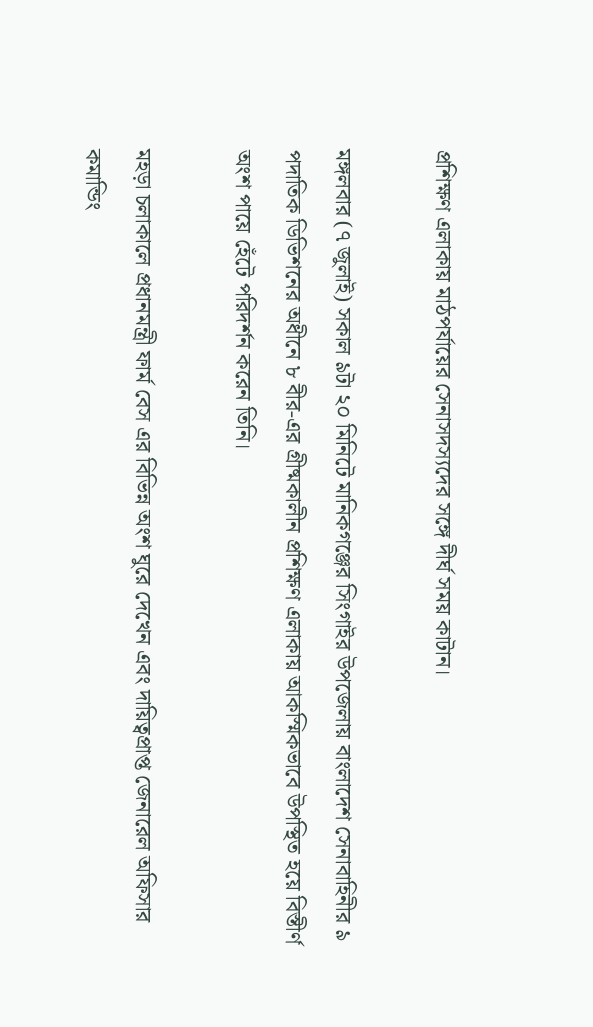প্রশিক্ষণ এলাকায় মাঠপর্যায়ের সেনাসদস্যদের সঙ্গে দীর্ঘ সময় কাটান।

মঙ্গলবার (৭ জুলাই) সকাল ৯টা ২০ মিনিটে মানিকগঞ্জের সিংগাইর উপজেলায় বাংলাদেশ সেনাবাহিনীর ৯ পদাতিক ডিভিশনের অধীনে ৮ বীর-এর গ্রীষ্মকালীন প্রশিক্ষণ এলাকায় আকস্মিকভাবে উপস্থিত হয়ে বিস্তীর্ণ অংশ পায়ে হেঁটে পরিদর্শন করেন তিনি।

মহড়া চলাকালে প্রধানমন্ত্রী ফার্ম বেস এর বিভিন্ন অংশ ঘুরে দেখেন এবং দায়িত্বপ্রাপ্ত জেনারেল অফিসার কমান্ডিং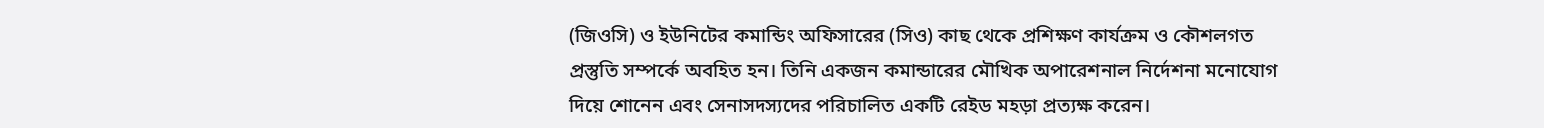(জিওসি) ও ইউনিটের কমান্ডিং অফিসারের (সিও) কাছ থেকে প্রশিক্ষণ কার্যক্রম ও কৌশলগত প্রস্তুতি সম্পর্কে অবহিত হন। তিনি একজন কমান্ডারের মৌখিক অপারেশনাল নির্দেশনা মনোযোগ দিয়ে শোনেন এবং সেনাসদস্যদের পরিচালিত একটি রেইড মহড়া প্রত্যক্ষ করেন।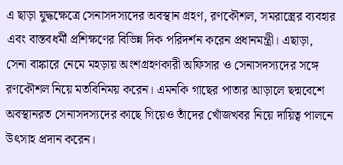এ ছাড়া যুদ্ধক্ষেত্রে সেনাসদস্যদের অবস্থান গ্রহণ, রণকৌশল, সমরাস্ত্রের ব্যবহার এবং বাস্তবধর্মী প্রশিক্ষণের বিভিন্ন দিক পরিদর্শন করেন প্রধানমন্ত্রী। এছাড়া, সেনা বাঙ্কারে নেমে মহড়ায় অংশগ্রহণকারী অফিসার ও সেনাসদস্যদের সঙ্গে রণকৌশল নিয়ে মতবিনিময় করেন। এমনকি গাছের পাতার আড়ালে ছদ্মবেশে অবস্থানরত সেনাসদস্যদের কাছে গিয়েও তাঁদের খোঁজখবর নিয়ে দায়িত্ব পালনে উৎসাহ প্রদান করেন।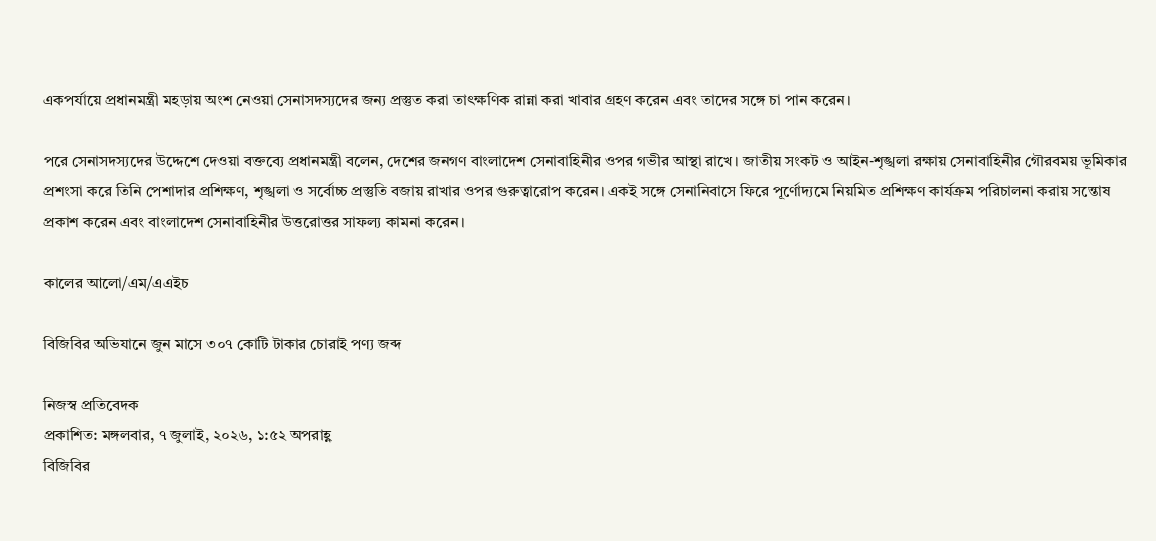একপর্যায়ে প্রধানমন্ত্রী মহড়ায় অংশ নেওয়া সেনাসদস্যদের জন্য প্রস্তুত করা তাৎক্ষণিক রান্না করা খাবার গ্রহণ করেন এবং তাদের সঙ্গে চা পান করেন।

পরে সেনাসদস্যদের উদ্দেশে দেওয়া বক্তব্যে প্রধানমন্ত্রী বলেন, দেশের জনগণ বাংলাদেশ সেনাবাহিনীর ওপর গভীর আস্থা রাখে। জাতীয় সংকট ও আইন-শৃঙ্খলা রক্ষায় সেনাবাহিনীর গৌরবময় ভূমিকার প্রশংসা করে তিনি পেশাদার প্রশিক্ষণ, শৃঙ্খলা ও সর্বোচ্চ প্রস্তুতি বজায় রাখার ওপর গুরুত্বারোপ করেন। একই সঙ্গে সেনানিবাসে ফিরে পূর্ণোদ্যমে নিয়মিত প্রশিক্ষণ কার্যক্রম পরিচালনা করায় সন্তোষ প্রকাশ করেন এবং বাংলাদেশ সেনাবাহিনীর উত্তরোত্তর সাফল্য কামনা করেন।

কালের আলো/এম/এএইচ

বিজিবির অভিযানে জুন মাসে ৩০৭ কোটি টাকার চোরাই পণ্য জব্দ

নিজস্ব প্রতিবেদক
প্রকাশিত: মঙ্গলবার, ৭ জুলাই, ২০২৬, ১:৫২ অপরাহ্ণ
বিজিবির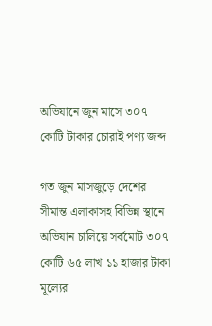অভিযানে জুন মাসে ৩০৭ কোটি টাকার চোরাই পণ্য জব্দ

গত জুন মাসজুড়ে দেশের সীমান্ত এলাকাসহ বিভিন্ন স্থানে অভিযান চালিয়ে সর্বমোট ৩০৭ কোটি ৬৫ লাখ ১১ হাজার টাকা মূল্যের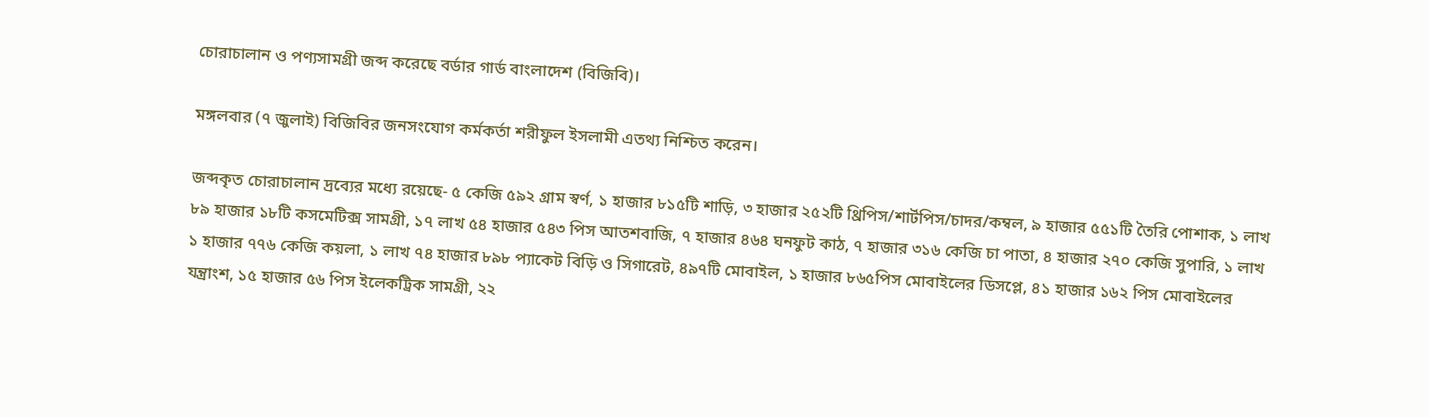চোরাচালান ও পণ্যসামগ্রী জব্দ করেছে বর্ডার গার্ড বাংলাদেশ (বিজিবি)।

মঙ্গলবার (৭ জুলাই) বিজিবির জনসংযোগ কর্মকর্তা শরীফুল ইসলামী এতথ্য নিশ্চিত করেন।

জব্দকৃত চোরাচালান দ্রব্যের মধ্যে রয়েছে- ৫ কেজি ৫৯২ গ্রাম স্বর্ণ, ১ হাজার ৮১৫টি শাড়ি, ৩ হাজার ২৫২টি থ্রিপিস/শার্টপিস/চাদর/কম্বল, ৯ হাজার ৫৫১টি তৈরি পোশাক, ১ লাখ ৮৯ হাজার ১৮টি কসমেটিক্স সামগ্রী, ১৭ লাখ ৫৪ হাজার ৫৪৩ পিস আতশবাজি, ৭ হাজার ৪৬৪ ঘনফুট কাঠ, ৭ হাজার ৩১৬ কেজি চা পাতা, ৪ হাজার ২৭০ কেজি সুপারি, ১ লাখ ১ হাজার ৭৭৬ কেজি কয়লা, ১ লাখ ৭৪ হাজার ৮৯৮ প্যাকেট বিড়ি ও সিগারেট, ৪৯৭টি মোবাইল, ১ হাজার ৮৬৫পিস মোবাইলের ডিসপ্লে, ৪১ হাজার ১৬২ পিস মোবাইলের যন্ত্রাংশ, ১৫ হাজার ৫৬ পিস ইলেকট্রিক সামগ্রী, ২২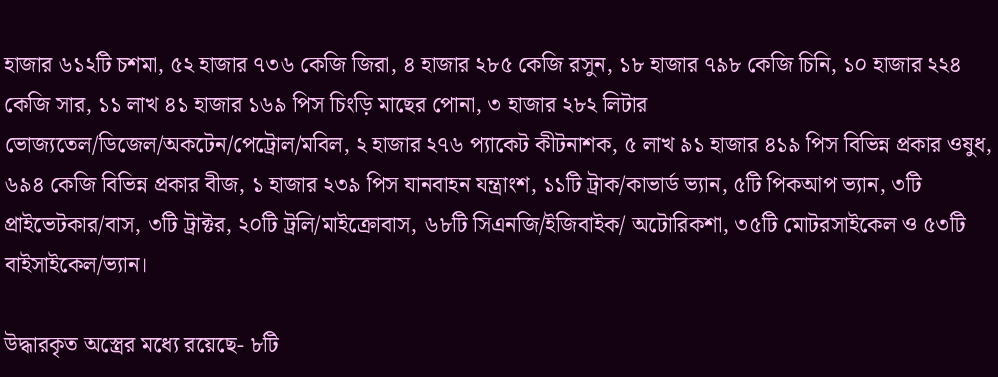হাজার ৬১২টি চশমা, ৫২ হাজার ৭৩৬ কেজি জিরা, ৪ হাজার ২৮৫ কেজি রসুন, ১৮ হাজার ৭৯৮ কেজি চিনি, ১০ হাজার ২২৪ কেজি সার, ১১ লাখ ৪১ হাজার ১৬৯ পিস চিংড়ি মাছের পোনা, ৩ হাজার ২৮২ লিটার ভোজ্যতেল/ডিজেল/অকটেন/পেট্রোল/মবিল, ২ হাজার ২৭৬ প্যাকেট কীটনাশক, ৫ লাখ ৯১ হাজার ৪১৯ পিস বিভিন্ন প্রকার ওষুধ, ৬৯৪ কেজি বিভিন্ন প্রকার বীজ, ১ হাজার ২৩৯ পিস যানবাহন যন্ত্রাংশ, ১১টি ট্রাক/কাভার্ড ভ্যান, ৫টি পিকআপ ভ্যান, ৩টি প্রাইভেটকার/বাস, ৩টি ট্রাক্টর, ২০টি ট্রলি/মাইক্রোবাস, ৬৮টি সিএনজি/ইজিবাইক/ অটোরিকশা, ৩৫টি মোটরসাইকেল ও ৫৩টি বাইসাইকেল/ভ্যান।

উদ্ধারকৃত অস্ত্রের মধ্যে রয়েছে- ৮টি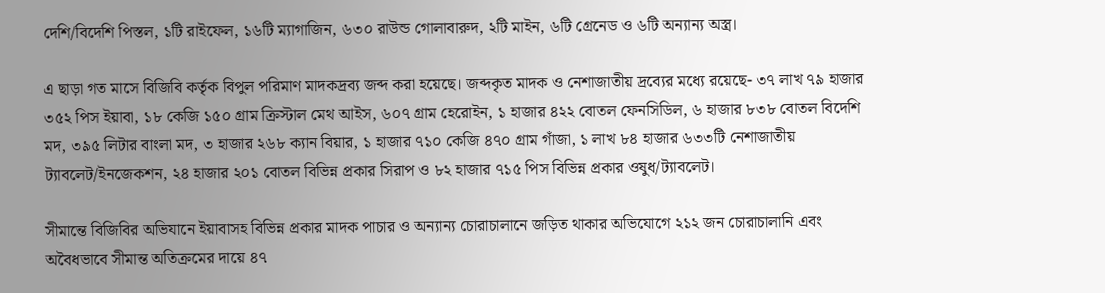দেশি/বিদেশি পিস্তল, ১টি রাইফেল, ১৬টি ম্যাগাজিন, ৬৩০ রাউন্ড গোলাবারুদ, ২টি মাইন, ৬টি গ্রেনেড ও ৬টি অন্যান্য অস্ত্র।

এ ছাড়া গত মাসে বিজিবি কর্তৃক বিপুল পরিমাণ মাদকদ্রব্য জব্দ করা হয়েছে। জব্দকৃত মাদক ও নেশাজাতীয় দ্রব্যের মধ্যে রয়েছে- ৩৭ লাখ ৭৯ হাজার ৩৫২ পিস ইয়াবা, ১৮ কেজি ১৫০ গ্রাম ক্রিস্টাল মেথ আইস, ৬০৭ গ্রাম হেরোইন, ১ হাজার ৪২২ বোতল ফেনসিডিল, ৬ হাজার ৮৩৮ বোতল বিদেশি মদ, ৩৯৫ লিটার বাংলা মদ, ৩ হাজার ২৬৮ ক্যান বিয়ার, ১ হাজার ৭১০ কেজি ৪৭০ গ্রাম গাঁজা, ১ লাখ ৮৪ হাজার ৬৩৩টি নেশাজাতীয় ট্যাবলেট/ইনজেকশন, ২৪ হাজার ২০১ বোতল বিভিন্ন প্রকার সিরাপ ও ৮২ হাজার ৭১৫ পিস বিভিন্ন প্রকার ওষুধ/ট্যাবলেট।

সীমান্তে বিজিবির অভিযানে ইয়াবাসহ বিভিন্ন প্রকার মাদক পাচার ও অন্যান্য চোরাচালানে জড়িত থাকার অভিযোগে ২১২ জন চোরাচালানি এবং অবৈধভাবে সীমান্ত অতিক্রমের দায়ে ৪৭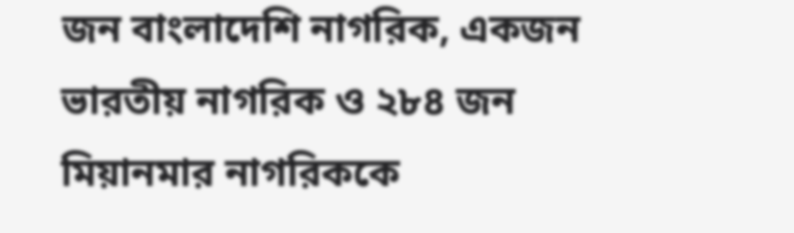জন বাংলাদেশি নাগরিক, একজন ভারতীয় নাগরিক ও ২৮৪ জন মিয়ানমার নাগরিককে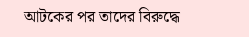আটকের পর তাদের বিরুদ্ধে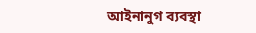আইনানুগ ব্যবস্থা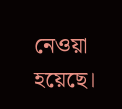নেওয়া হয়েছে।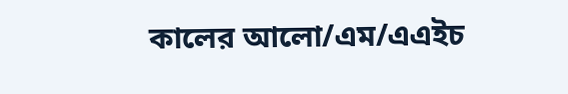কালের আলো/এম/এএইচ